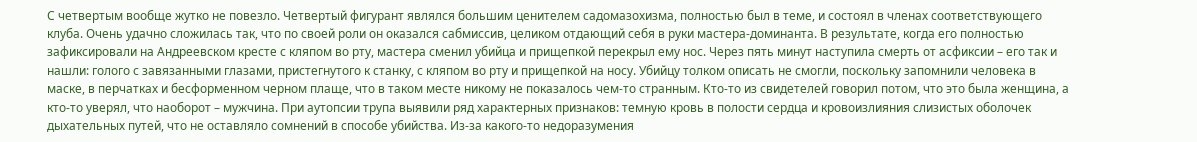С четвертым вообще жутко не повезло. Четвертый фигурант являлся большим ценителем садомазохизма, полностью был в теме, и состоял в членах соответствующего клуба. Очень удачно сложилась так, что по своей роли он оказался сабмиссив, целиком отдающий себя в руки мастера-доминанта. В результате, когда его полностью зафиксировали на Андреевском кресте с кляпом во рту, мастера сменил убийца и прищепкой перекрыл ему нос. Через пять минут наступила смерть от асфиксии – его так и нашли: голого с завязанными глазами, пристегнутого к станку, с кляпом во рту и прищепкой на носу. Убийцу толком описать не смогли, поскольку запомнили человека в маске, в перчатках и бесформенном черном плаще, что в таком месте никому не показалось чем-то странным. Кто-то из свидетелей говорил потом, что это была женщина, а кто-то уверял, что наоборот – мужчина. При аутопсии трупа выявили ряд характерных признаков: темную кровь в полости сердца и кровоизлияния слизистых оболочек дыхательных путей, что не оставляло сомнений в способе убийства. Из-за какого-то недоразумения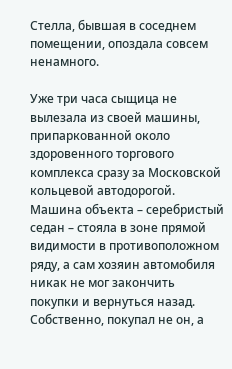Стелла, бывшая в соседнем помещении, опоздала совсем ненамного.

Уже три часа сыщица не вылезала из своей машины, припаркованной около здоровенного торгового комплекса сразу за Московской кольцевой автодорогой. Машина объекта – серебристый седан – стояла в зоне прямой видимости в противоположном ряду, а сам хозяин автомобиля никак не мог закончить покупки и вернуться назад. Собственно, покупал не он, а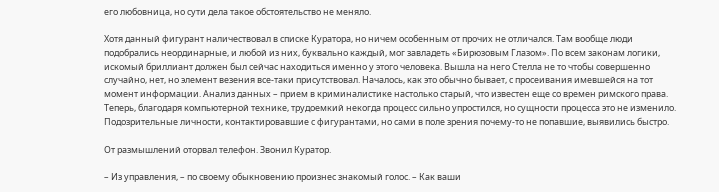его любовница, но сути дела такое обстоятельство не меняло.

Хотя данный фигурант наличествовал в списке Куратора, но ничем особенным от прочих не отличался. Там вообще люди подобрались неординарные, и любой из них, буквально каждый, мог завладеть «Бирюзовым Глазом». По всем законам логики, искомый бриллиант должен был сейчас находиться именно у этого человека. Вышла на него Стелла не то чтобы совершенно случайно, нет, но элемент везения все-таки присутствовал. Началось, как это обычно бывает, с просеивания имевшейся на тот момент информации. Анализ данных – прием в криминалистике настолько старый, что известен еще со времен римского права. Теперь, благодаря компьютерной технике, трудоемкий некогда процесс сильно упростился, но сущности процесса это не изменило. Подозрительные личности, контактировавшие с фигурантами, но сами в поле зрения почему-то не попавшие, выявились быстро.

От размышлений оторвал телефон. Звонил Куратор.

– Из управления, – по своему обыкновению произнес знакомый голос. – Как ваши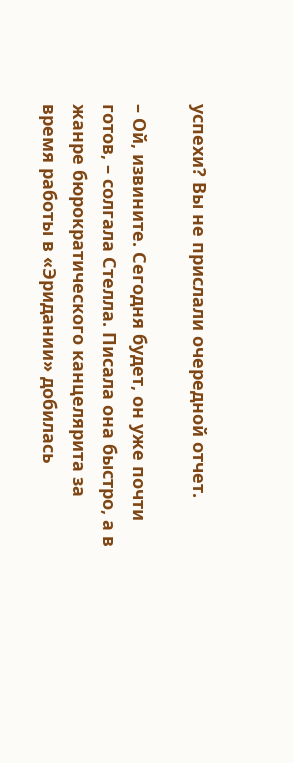успехи? Вы не прислали очередной отчет.

– Ой, извините. Сегодня будет, он уже почти готов, – солгала Стелла. Писала она быстро, а в жанре бюрократического канцелярита за время работы в «Эридании» добилась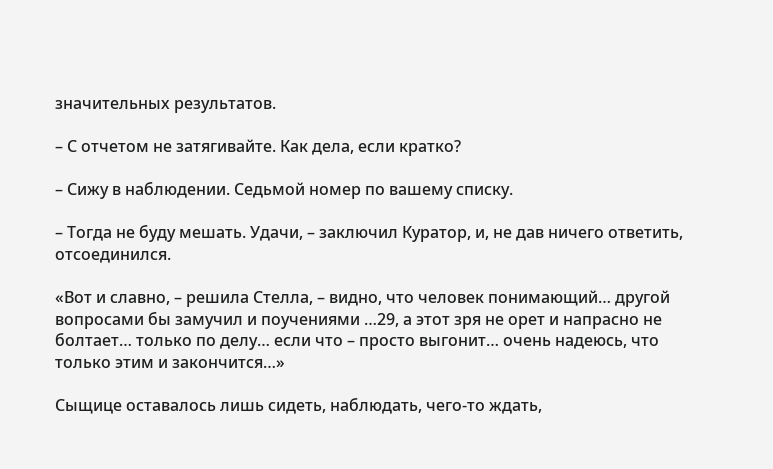значительных результатов.

– С отчетом не затягивайте. Как дела, если кратко?

– Сижу в наблюдении. Седьмой номер по вашему списку.

– Тогда не буду мешать. Удачи, – заключил Куратор, и, не дав ничего ответить, отсоединился.

«Вот и славно, – решила Стелла, – видно, что человек понимающий… другой вопросами бы замучил и поучениями …29, а этот зря не орет и напрасно не болтает… только по делу… если что – просто выгонит… очень надеюсь, что только этим и закончится…»

Сыщице оставалось лишь сидеть, наблюдать, чего-то ждать,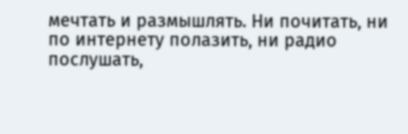мечтать и размышлять. Ни почитать, ни по интернету полазить, ни радио послушать,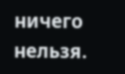ничего нельзя.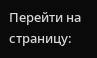Перейти на страницу: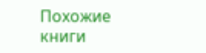Похожие книги